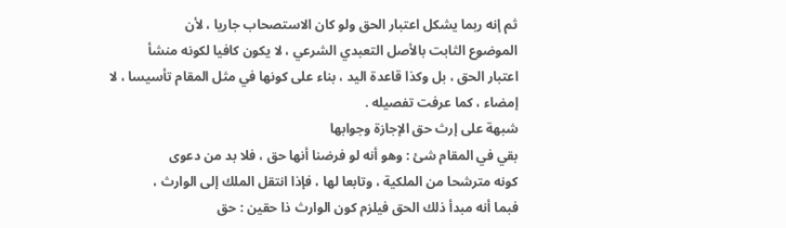ثم إنه ربما يشكل اعتبار الحق ولو كان الاستصحاب جاريا ، لأن
الموضوع الثابت بالأصل التعبدي الشرعي ، لا يكون كافيا لكونه منشأ
اعتبار الحق ، بل وكذا قاعدة اليد ، بناء على كونها في مثل المقام تأسيسا ، لا
إمضاء ، كما عرفت تفصيله .
شبهة على إرث حق الإجازة وجوابها
بقي في المقام شئ : وهو أنه لو فرضنا أنها حق ، فلا بد من دعوى
كونه مترشحا من الملكية ، وتابعا لها ، فإذا انتقل الملك إلى الوارث ،
فبما أنه مبدأ ذلك الحق فيلزم كون الوارث ذا حقين : حق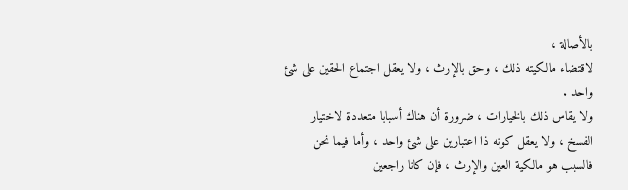بالأصالة ،
لاقتضاء مالكيته ذلك ، وحق بالإرث ، ولا يعقل اجتماع الحقين على شئ
واحد .
ولا يقاس ذلك بالخيارات ، ضرورة أن هناك أسبابا متعددة لاختيار
الفسخ ، ولا يعقل كونه ذا اعتبارين على شئ واحد ، وأما فيما نحن
فالسبب هو مالكية العين والإرث ، فإن كانا راجعين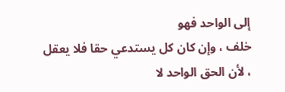إلى الواحد فهو
خلف ، وإن كان كل يستدعي حقا فلا يعقل ، لأن الحق الواحد لا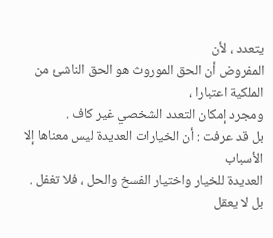يتعدد ، لأن
المفروض أن الحق الموروث هو الحق الناشئ من الملكية اعتبارا ،
ومجرد إمكان التعدد الشخصي غير كاف .
بل قد عرفت : أن الخيارات العديدة ليس معناها إلا الأسباب
العديدة للخيار واختيار الفسخ والحل ، فلا تغفل .
بل لا يعقل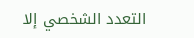التعدد الشخصي إلا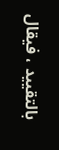بالتقييد ، فيقال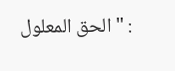: " الحق المعلول